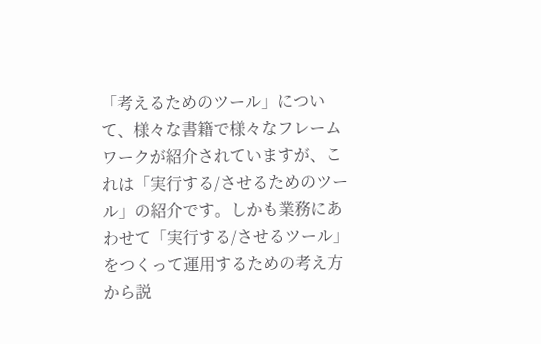「考えるためのツール」について、様々な書籍で様々なフレームワークが紹介されていますが、これは「実行する/させるためのツール」の紹介です。しかも業務にあわせて「実行する/させるツール」をつくって運用するための考え方から説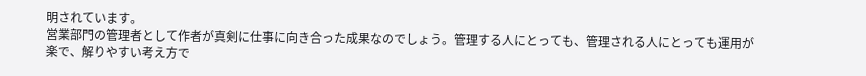明されています。
営業部門の管理者として作者が真剣に仕事に向き合った成果なのでしょう。管理する人にとっても、管理される人にとっても運用が楽で、解りやすい考え方で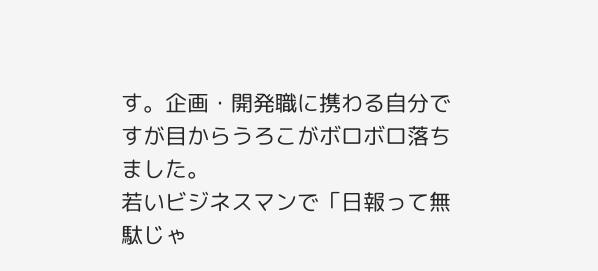す。企画・開発職に携わる自分ですが目からうろこがボロボロ落ちました。
若いビジネスマンで「日報って無駄じゃ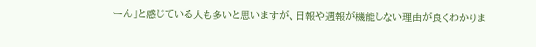ーん」と感じている人も多いと思いますが、日報や週報が機能しない理由が良くわかりま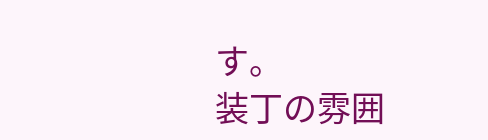す。
装丁の雰囲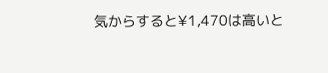気からすると¥1,470は高いと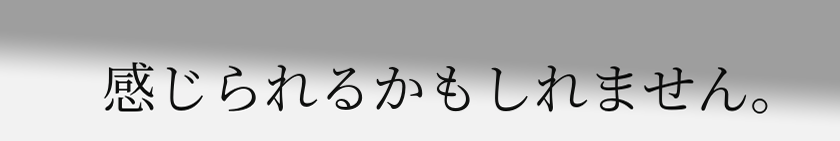感じられるかもしれません。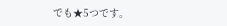でも★5つです。